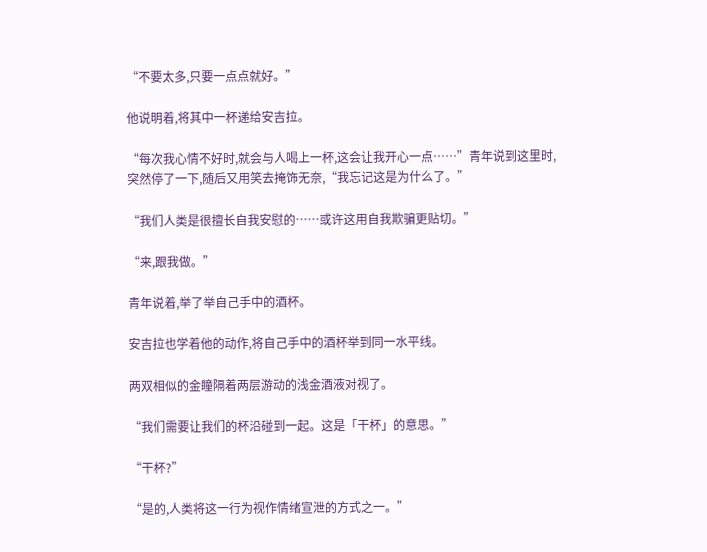“不要太多,只要一点点就好。”

他说明着,将其中一杯递给安吉拉。

“每次我心情不好时,就会与人喝上一杯,这会让我开心一点……”青年说到这里时,突然停了一下,随后又用笑去掩饰无奈,“我忘记这是为什么了。”

“我们人类是很擅长自我安慰的……或许这用自我欺骗更贴切。”

“来,跟我做。”

青年说着,举了举自己手中的酒杯。

安吉拉也学着他的动作,将自己手中的酒杯举到同一水平线。

两双相似的金瞳隔着两层游动的浅金酒液对视了。

“我们需要让我们的杯沿碰到一起。这是「干杯」的意思。”

“干杯?”

“是的,人类将这一行为视作情绪宣泄的方式之一。”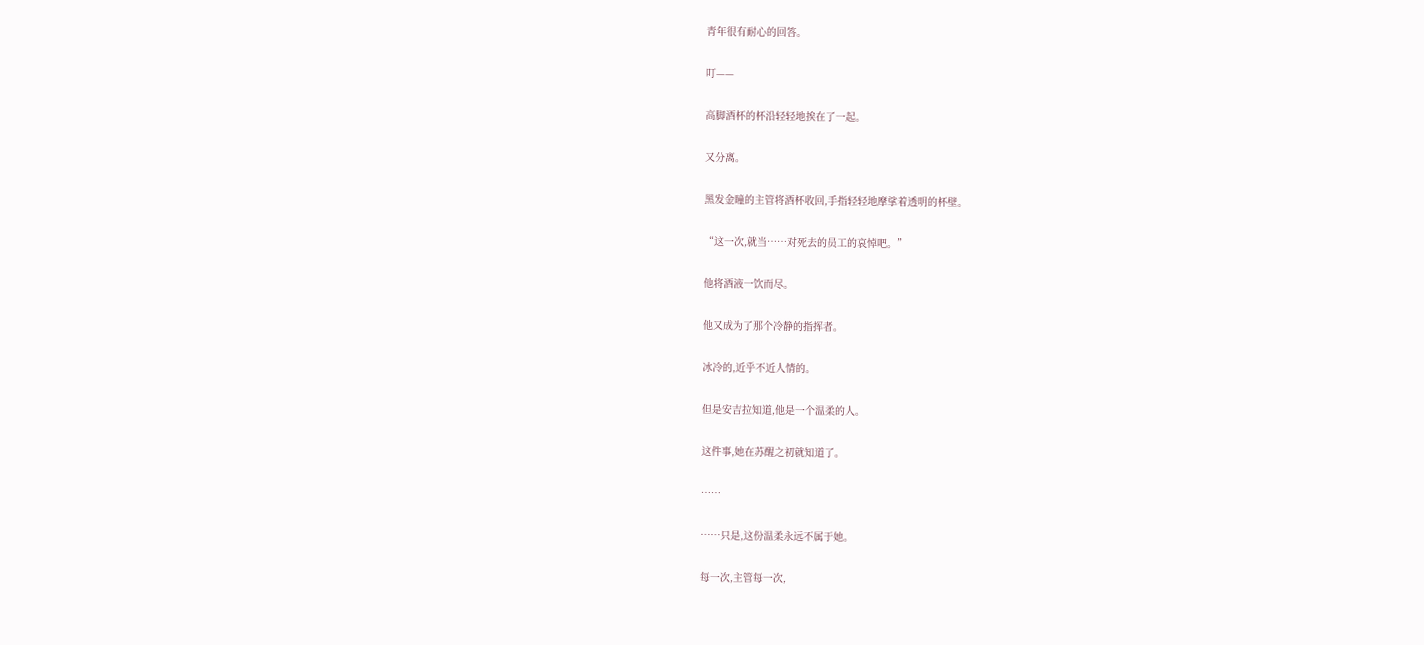青年很有耐心的回答。

叮——

高脚酒杯的杯沿轻轻地挨在了一起。

又分离。

黑发金瞳的主管将酒杯收回,手指轻轻地摩挲着透明的杯壁。

“这一次,就当……对死去的员工的哀悼吧。”

他将酒液一饮而尽。

他又成为了那个冷静的指挥者。

冰冷的,近乎不近人情的。

但是安吉拉知道,他是一个温柔的人。

这件事,她在苏醒之初就知道了。

……

……只是,这份温柔永远不属于她。

每一次,主管每一次,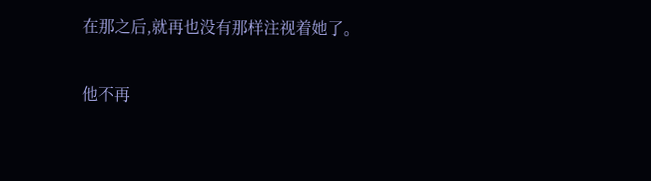在那之后,就再也没有那样注视着她了。

他不再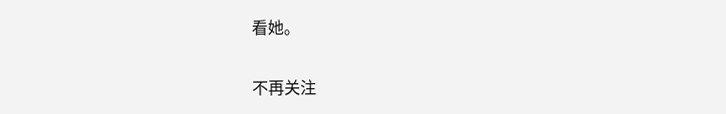看她。

不再关注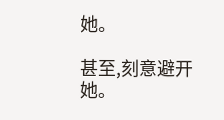她。

甚至,刻意避开她。